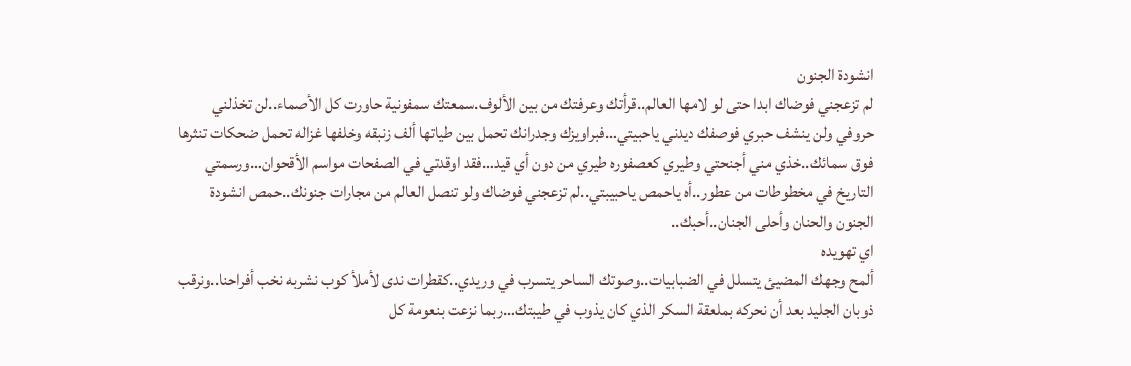انشودة الجنون
لم تزعجني فوضاك ابدا حتى لو لامها العالم..قرأتك وعرفتك من بين الألوف.سمعتك سمفونية حاورت كل الأصماء..لن تخذلني حروفي ولن ينشف حبري فوصفك ديدني ياحبيتي…فبراويزك وجدرانك تحمل بين طياتها ألف زنبقه وخلفها غزاله تحمل ضحكات تنثرها فوق سمائك..خذي مني أجنحتي وطيري كعصفوره طيري من دون أي قيد…فقد اوقدتي في الصفحات مواسم الأقحوان…ورسمتي التاريخ في مخطوطات من عطور..أه ياحمص ياحبيبتي..لم تزعجني فوضاك ولو تنصل العالم من مجارات جنونك..حمص انشودة الجنون والحنان وأحلى الجنان..أحبك..
اي تهويده
ألمح وجهك المضيئ يتسلل في الضبابيات..وصوتك الساحر يتسرب في وريدي..كقطرات ندى لأملأ كوب نشربه نخب أفراحنا..ونرقب ذوبان الجليد بعد أن نحركه بملعقة السكر الذي كان يذوب في طيبتك…ربما نزعت بنعومة كل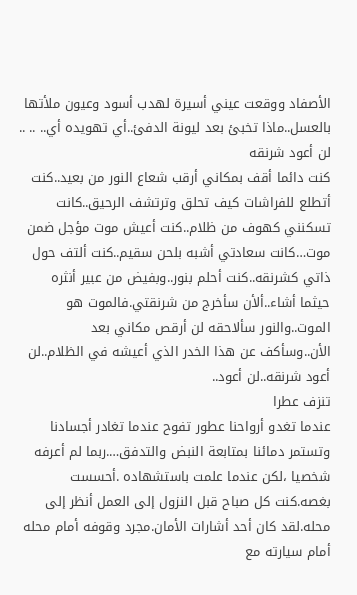الأصفاد ووقعت عيني أسيرة لهدب أسود وعيون ملأتها بالعسل..ماذا تخبئ بعد ليونة الدفئ..أي تهويده أي.. .. ..
لن أعود شرنقه
كنت دائما أقف بمكاني أرقب شعاع النور من بعيد..كنت أتطلع للفراشات كيف تحلق وترتشف الرحيق..كانت تسكنني كهوف من ظلام..كنت أعيش موت مؤجل ضمن موت…كانت سعادتي أشبه بلحن سقيم..كنت ألتف حول ذاتي كشرنقه..كنت أحلم بنور..وبفيض من عبير أنثره حيثما أشاء..ألأن سأخرج من شرنقتي.فالموت هو الموت..والنور سألاحقه لن أرقص مكاني بعد الأن..وسأكف عن هذا الخدر الذي أعيشه في الظلام..لن أعود شرنقه..لن أعود..
تنزف عطرا
عندما تغدو أرواحنا عطور تفوح عندما تغادر أجسادنا وتستمر دمائنا بمتابعة النبض والتدفق….ربما لم أعرفه شخصيا ،لكن عندما علمت باستشهاده .أحسست بغصه.كنت كل صباح قبل النزول إلى العمل أنظر إلى محله.لقد كان أحد أشارات الأمان.مجرد وقوفه أمام محله أمام سيارته مع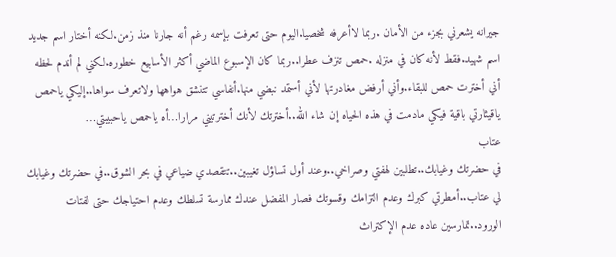جيرانه يشعرني بجزء من الأمان .ربما لاأعرفه شخصيا.اليوم حتى تعرفت بإسمه رغم أنه جارنا منذ زمن.لكنه أختار اسم جديد اسم شهيد.فقط لأنه كان في منزله .حمص تنزف عطرا..ربما كان الإسبوع الماضي أكثر الأسابيع خطوره.لكني لم أندم لحظه أني أخترت حمص للبقاء.وأني أرفض مغادرتها لأني أستمد نبضي منها.أنفاسي تتنشق هواهها ولاتعرف سواها..إليكي ياحمص ياقيثارتي باقية فيكي مادمت في هذه الحياه إن شاء الله..أخترتك لأنك أخترتيني مرارا…أه ياحمص ياحبيبتي…
عتاب
في حضرتك وغيابك..تطلبين لهفتي وصراخي..وعند أول تساؤل تغيبين..تتقصدي ضياعي في بحر الشوق..في حضرتك وغيابك لي عتاب..أمطرتي كبرك وعدم التزامك وقسوتك فصار المفضل عندك ممارسة تسلطك وعدم احتياجك حتى لفتات الورود..تمارسين عاده عدم الإكتراث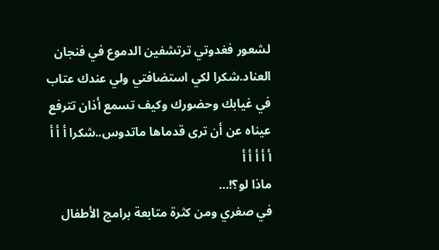لشعور فغدوتي ترتشفين الدموع في فنجان العناد.شكرا لكي استضافتي ولي عندك عتاب في غيابك وحضورك وكيف تسمع أذان تترفع عيناه عن أن ترى قدماها ماتدوس..شكرا أ أ أ أ أ أ أ أ
ماذا لو؟!…
في صغري ومن كثرة متابعة برامج الأطفال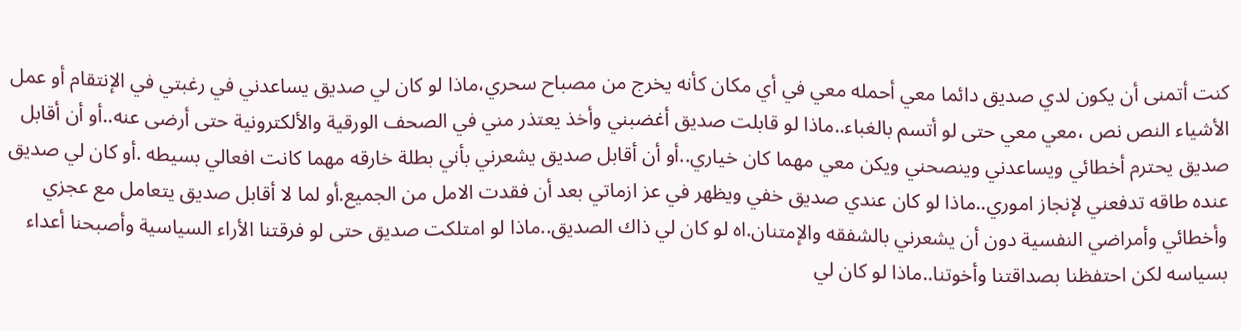كنت أتمنى أن يكون لدي صديق دائما معي أحمله معي في أي مكان كأنه يخرج من مصباح سحري،ماذا لو كان لي صديق يساعدني في رغبتي في الإنتقام أو عمل الأشياء النص نص ،معي معي حتى لو أتسم بالغباء..ماذا لو قابلت صديق أغضبني وأخذ يعتذر مني في الصحف الورقية والألكترونية حتى أرضى عنه..أو أن أقابل صديق يحترم أخطائي ويساعدني وينصحني ويكن معي مهما كان خياري..أو أن أقابل صديق يشعرني بأني بطلة خارقه مهما كانت افعالي بسيطه .أو كان لي صديق عنده طاقه تدفعني لإنجاز اموري..ماذا لو كان عندي صديق خفي ويظهر في عز ازماتي بعد أن فقدت الامل من الجميع.أو لما لا أقابل صديق يتعامل مع عجزي وأخطائي وأمراضي النفسية دون أن يشعرني بالشفقه والإمتنان.اه لو كان لي ذاك الصديق..ماذا لو امتلكت صديق حتى لو فرقتنا الأراء السياسية وأصبحنا أعداء بسياسه لكن احتفظنا بصداقتنا وأخوتنا..ماذا لو كان لي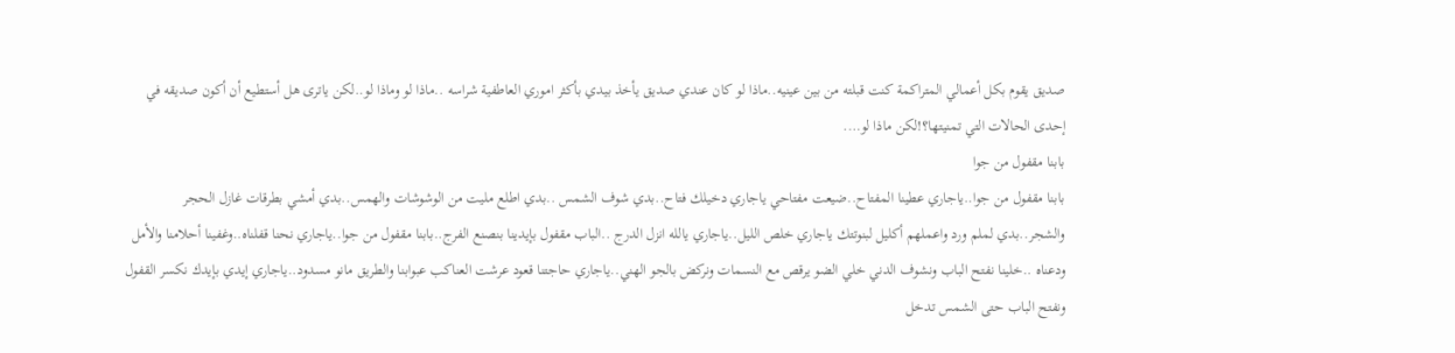صديق يقوم بكل أعمالي المتراكمة كنت قبلته من بين عينيه..ماذا لو كان عندي صديق يأخذ بيدي بأكثر اموري العاطفية شراسه ..ماذا لو وماذا لو..لكن ياترى هل أستطيع أن أكون صديقه في إحدى الحالات التي تمنيتها؟!لكن ماذا لو….
بابنا مقفول من جوا
بابنا مقفول من جوا..ياجاري عطينا المفتاح..ضيعت مفتاحي ياجاري دخيلك فتاح..بدي شوف الشمس ..بدي اطلع مليت من الوشوشات والهمس..بدي أمشي بطرقات غازل الحجر والشجر..بدي لملم ورد واعملهم أكليل لبنوتتك ياجاري خلص الليل..ياجاري يالله انزل الدرج ..الباب مقفول بإيدينا بنصنع الفرج..بابنا مقفول من جوا..ياجاري نحنا قفلناه..وغفينا أحلامنا والأمل ودعناه ..خلينا نفتح الباب ونشوف الدني خلي الضو يرقص مع النسمات ونركض بالجو الهني..ياجاري حاجتنا قعود عرشت العناكب عبوابنا والطريق مانو مسدود..ياجاري إيدي بإيدك نكسر القفول ونفتح الباب حتى الشمس تدخل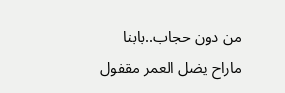من دون حجاب..بابنا ماراح يضل العمر مقفول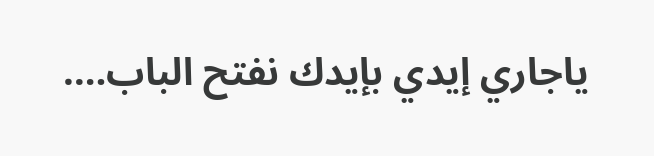ياجاري إيدي بإيدك نفتح الباب….